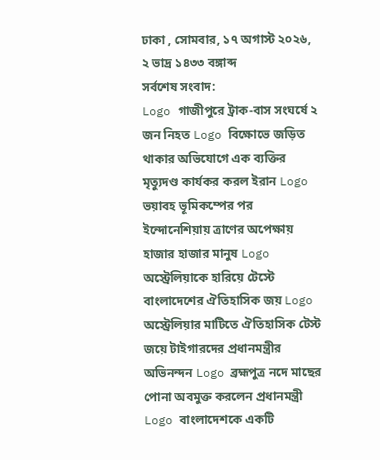ঢাকা , সোমবার, ১৭ অগাস্ট ২০২৬, ২ ভাদ্র ১৪৩৩ বঙ্গাব্দ
সর্বশেষ সংবাদ:
Logo গাজীপুরে ট্রাক-বাস সংঘর্ষে ২ জন নিহত Logo বিক্ষোভে জড়িত থাকার অভিযোগে এক ব্যক্তির মৃত্যুদণ্ড কার্যকর করল ইরান Logo ভয়াবহ ভূমিকম্পের পর ইন্দোনেশিয়ায় ত্রাণের অপেক্ষায় হাজার হাজার মানুষ Logo অস্ট্রেলিয়াকে হারিয়ে টেস্টে বাংলাদেশের ঐতিহাসিক জয় Logo অস্ট্রেলিয়ার মাটিতে ঐতিহাসিক টেস্ট জয়ে টাইগারদের প্রধানমন্ত্রীর অভিনন্দন Logo ব্রহ্মপুত্র নদে মাছের পোনা অবমুক্ত করলেন প্রধানমন্ত্রী Logo বাংলাদেশকে একটি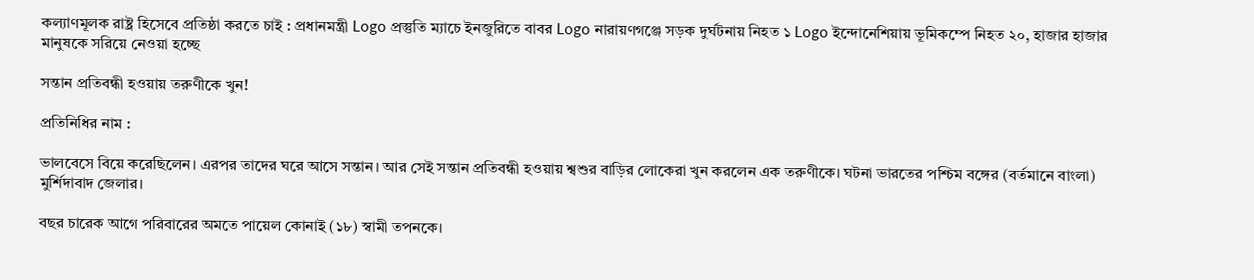কল্যাণমূলক রাষ্ট্র হিসেবে প্রতিষ্ঠা করতে চাই : প্রধানমন্ত্রী Logo প্রস্তুতি ম্যাচে ইনজুরিতে বাবর Logo নারায়ণগঞ্জে সড়ক দুর্ঘটনায় নিহত ১ Logo ইন্দোনেশিয়ায় ভূমিকম্পে নিহত ২০, হাজার হাজার মানুষকে সরিয়ে নেওয়া হচ্ছে

সন্তান প্রতিবন্ধী হওয়ায় তরুণীকে খুন!

প্রতিনিধির নাম :

ভালবেসে বিয়ে করেছিলেন। এরপর তাদের ঘরে আসে সন্তান। আর সেই সন্তান প্রতিবন্ধী হওয়ায় শ্বশুর বাড়ির লোকেরা খুন করলেন এক তরুণীকে। ঘটনা ভারতের পশ্চিম বঙ্গের (বর্তমানে বাংলা) মুর্শিদাবাদ জেলার।

বছর চারেক আগে পরিবারের অমতে পায়েল কোনাই (১৮) স্বামী তপনকে।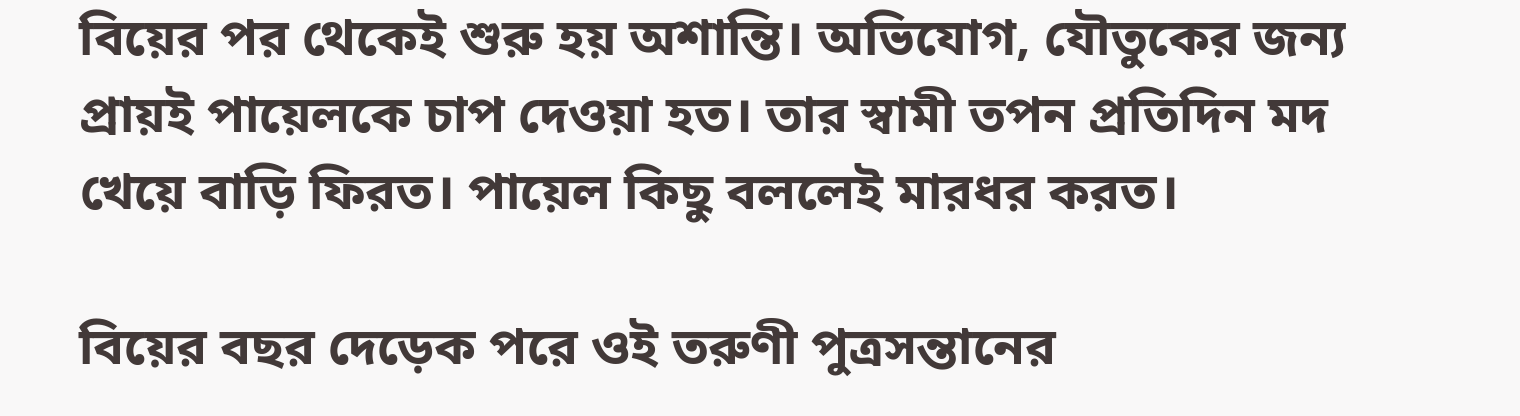বিয়ের পর থেকেই শুরু হয় অশান্তি। অভিযোগ, যৌতুকের জন্য প্রায়ই পায়েলকে চাপ দেওয়া হত। তার স্বামী তপন প্রতিদিন মদ খেয়ে বাড়ি ফিরত। পায়েল কিছু বললেই মারধর করত।

বিয়ের বছর দেড়েক পরে ওই তরুণী পুত্রসন্তানের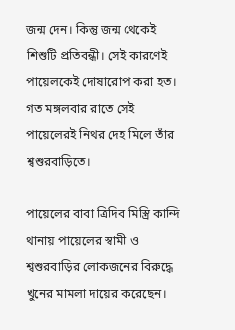জন্ম দেন। কিন্তু জন্ম থেকেই শিশুটি প্রতিবন্ধী। সেই কারণেই পায়েলকেই দোষারোপ করা হত। গত মঙ্গলবার রাতে সেই পায়েলেরই নিথর দেহ মিলে তাঁর শ্বশুরবাড়িতে।

পায়েলের বাবা ত্রিদিব মিস্ত্রি কান্দি থানায় পায়েলের স্বামী ও শ্বশুরবাড়ির লোকজনের বিরুদ্ধে খুনের মামলা দায়ের করেছেন।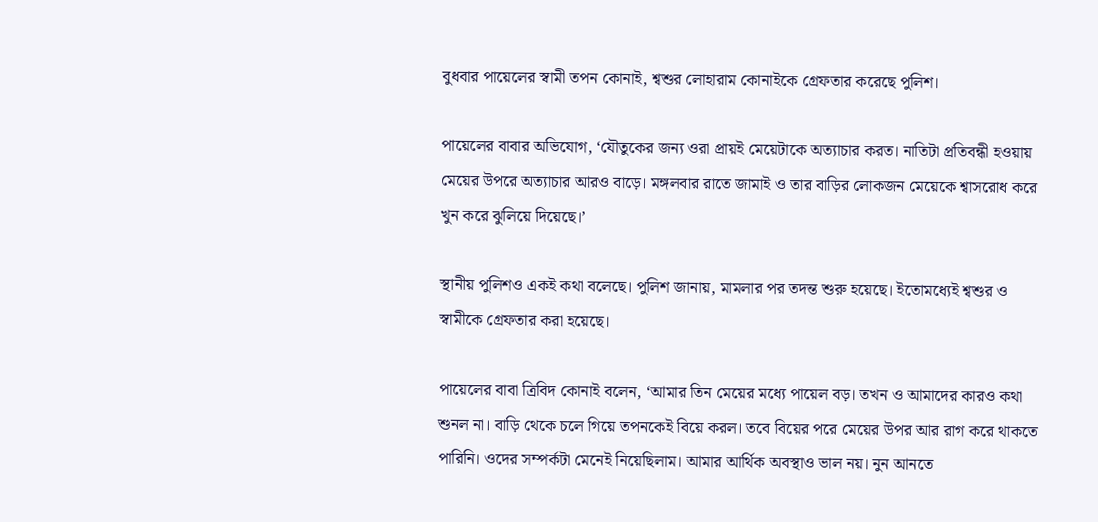বুধবার পায়েলের স্বামী তপন কোনাই, শ্বশুর লোহারাম কোনাইকে গ্রেফতার করেছে পুলিশ।

পায়েলের বাবার অভিযোগ, ‘যৌতুকের জন্য ওরা প্রায়ই মেয়েটাকে অত্যাচার করত। নাতিটা প্রতিবন্ধী হওয়ায় মেয়ের উপরে অত্যাচার আরও বাড়ে। মঙ্গলবার রাতে জামাই ও তার বাড়ির লোকজন মেয়েকে শ্বাসরোধ করে খুন করে ঝুলিয়ে দিয়েছে।’

স্থানীয় পুলিশও একই কথা বলেছে। পুলিশ জানায়, মামলার পর তদন্ত শুরু হয়েছে। ইতোমধ্যেই শ্বশুর ও স্বামীকে গ্রেফতার করা হয়েছে।

পায়েলের বাবা ত্রিবিদ কোনাই বলেন, ‘আমার তিন মেয়ের মধ্যে পায়েল বড়। তখন ও আমাদের কারও কথা শুনল না। বাড়ি থেকে চলে গিয়ে তপনকেই বিয়ে করল। তবে বিয়ের পরে মেয়ের উপর আর রাগ করে থাকতে পারিনি। ওদের সম্পর্কটা মেনেই নিয়েছিলাম। আমার আর্থিক অবস্থাও ভাল নয়। নুন আনতে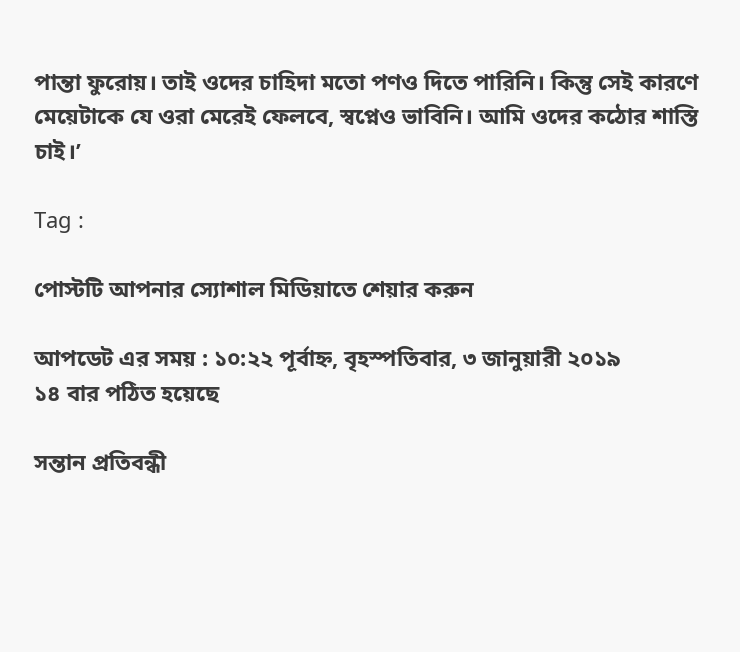পান্তা ফুরোয়। তাই ওদের চাহিদা মতো পণও দিতে পারিনি। কিন্তু সেই কারণে মেয়েটাকে যে ওরা মেরেই ফেলবে, স্বপ্নেও ভাবিনি। আমি ওদের কঠোর শাস্তি চাই।’

Tag :

পোস্টটি আপনার স্যোশাল মিডিয়াতে শেয়ার করুন

আপডেট এর সময় : ১০:২২ পূর্বাহ্ন, বৃহস্পতিবার, ৩ জানুয়ারী ২০১৯
১৪ বার পঠিত হয়েছে

সন্তান প্রতিবন্ধী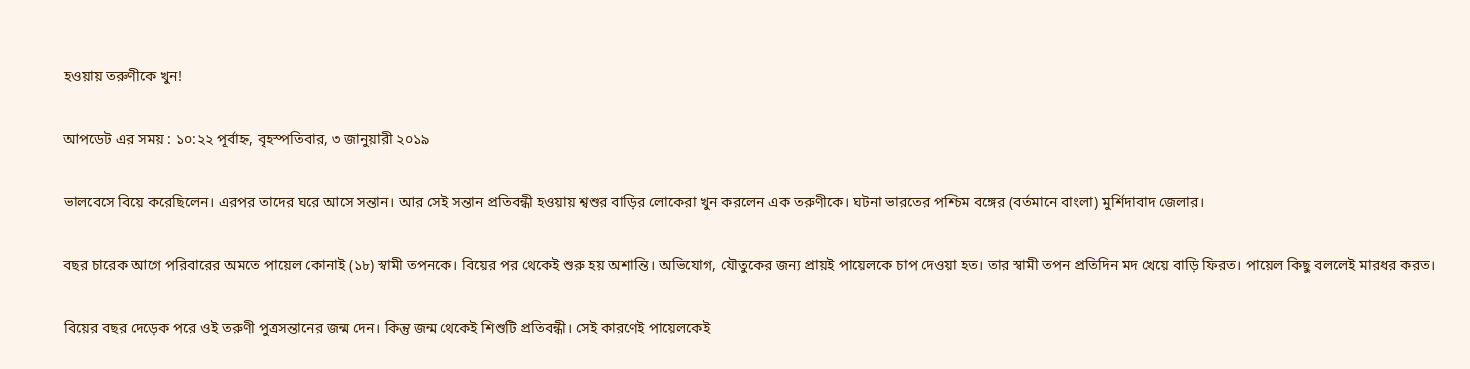হওয়ায় তরুণীকে খুন!

আপডেট এর সময় : ১০:২২ পূর্বাহ্ন, বৃহস্পতিবার, ৩ জানুয়ারী ২০১৯

ভালবেসে বিয়ে করেছিলেন। এরপর তাদের ঘরে আসে সন্তান। আর সেই সন্তান প্রতিবন্ধী হওয়ায় শ্বশুর বাড়ির লোকেরা খুন করলেন এক তরুণীকে। ঘটনা ভারতের পশ্চিম বঙ্গের (বর্তমানে বাংলা) মুর্শিদাবাদ জেলার।

বছর চারেক আগে পরিবারের অমতে পায়েল কোনাই (১৮) স্বামী তপনকে। বিয়ের পর থেকেই শুরু হয় অশান্তি। অভিযোগ, যৌতুকের জন্য প্রায়ই পায়েলকে চাপ দেওয়া হত। তার স্বামী তপন প্রতিদিন মদ খেয়ে বাড়ি ফিরত। পায়েল কিছু বললেই মারধর করত।

বিয়ের বছর দেড়েক পরে ওই তরুণী পুত্রসন্তানের জন্ম দেন। কিন্তু জন্ম থেকেই শিশুটি প্রতিবন্ধী। সেই কারণেই পায়েলকেই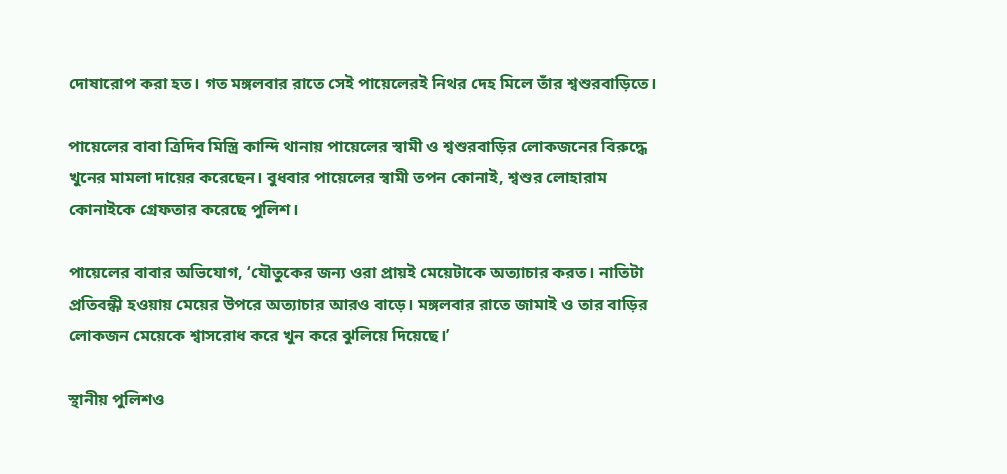দোষারোপ করা হত। গত মঙ্গলবার রাতে সেই পায়েলেরই নিথর দেহ মিলে তাঁর শ্বশুরবাড়িতে।

পায়েলের বাবা ত্রিদিব মিস্ত্রি কান্দি থানায় পায়েলের স্বামী ও শ্বশুরবাড়ির লোকজনের বিরুদ্ধে খুনের মামলা দায়ের করেছেন। বুধবার পায়েলের স্বামী তপন কোনাই, শ্বশুর লোহারাম কোনাইকে গ্রেফতার করেছে পুলিশ।

পায়েলের বাবার অভিযোগ, ‘যৌতুকের জন্য ওরা প্রায়ই মেয়েটাকে অত্যাচার করত। নাতিটা প্রতিবন্ধী হওয়ায় মেয়ের উপরে অত্যাচার আরও বাড়ে। মঙ্গলবার রাতে জামাই ও তার বাড়ির লোকজন মেয়েকে শ্বাসরোধ করে খুন করে ঝুলিয়ে দিয়েছে।’

স্থানীয় পুলিশও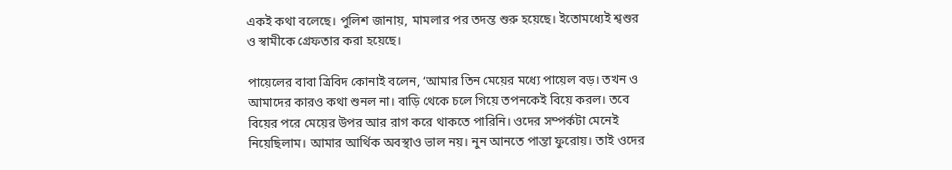একই কথা বলেছে। পুলিশ জানায়, মামলার পর তদন্ত শুরু হয়েছে। ইতোমধ্যেই শ্বশুর ও স্বামীকে গ্রেফতার করা হয়েছে।

পায়েলের বাবা ত্রিবিদ কোনাই বলেন, ‘আমার তিন মেয়ের মধ্যে পায়েল বড়। তখন ও আমাদের কারও কথা শুনল না। বাড়ি থেকে চলে গিয়ে তপনকেই বিয়ে করল। তবে বিয়ের পরে মেয়ের উপর আর রাগ করে থাকতে পারিনি। ওদের সম্পর্কটা মেনেই নিয়েছিলাম। আমার আর্থিক অবস্থাও ভাল নয়। নুন আনতে পান্তা ফুরোয়। তাই ওদের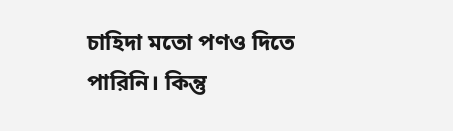চাহিদা মতো পণও দিতে পারিনি। কিন্তু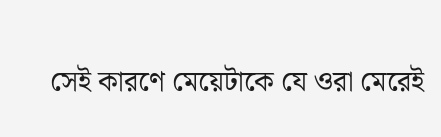সেই কারণে মেয়েটাকে যে ওরা মেরেই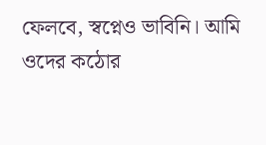ফেলবে, স্বপ্নেও ভাবিনি। আমি ওদের কঠোর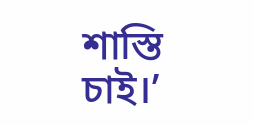শাস্তি চাই।’